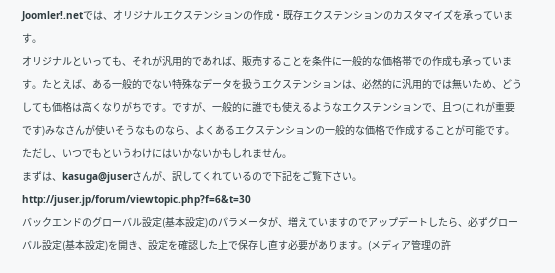Joomler!.netでは、オリジナルエクステンションの作成・既存エクステンションのカスタマイズを承っています。
オリジナルといっても、それが汎用的であれば、販売することを条件に一般的な価格帯での作成も承っています。たとえば、ある一般的でない特殊なデータを扱うエクステンションは、必然的に汎用的では無いため、どうしても価格は高くなりがちです。ですが、一般的に誰でも使えるようなエクステンションで、且つ(これが重要です)みなさんが使いそうなものなら、よくあるエクステンションの一般的な価格で作成することが可能です。ただし、いつでもというわけにはいかないかもしれません。
まずは、kasuga@juserさんが、訳してくれているので下記をご覧下さい。
http://juser.jp/forum/viewtopic.php?f=6&t=30
バックエンドのグローバル設定(基本設定)のパラメータが、増えていますのでアップデートしたら、必ずグローバル設定(基本設定)を開き、設定を確認した上で保存し直す必要があります。(メディア管理の許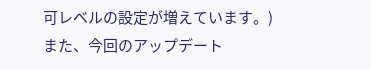可レベルの設定が増えています。)
また、今回のアップデート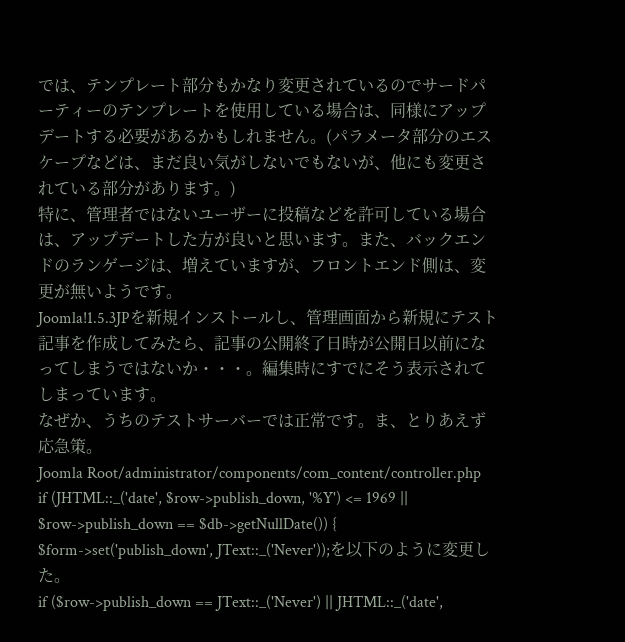では、テンプレート部分もかなり変更されているのでサードパーティーのテンプレートを使用している場合は、同様にアップデートする必要があるかもしれません。(パラメータ部分のエスケープなどは、まだ良い気がしないでもないが、他にも変更されている部分があります。)
特に、管理者ではないユーザーに投稿などを許可している場合は、アップデートした方が良いと思います。また、バックエンドのランゲージは、増えていますが、フロントエンド側は、変更が無いようです。
Joomla!1.5.3JPを新規インストールし、管理画面から新規にテスト記事を作成してみたら、記事の公開終了日時が公開日以前になってしまうではないか・・・。編集時にすでにそう表示されてしまっています。
なぜか、うちのテストサーバーでは正常です。ま、とりあえず応急策。
Joomla Root/administrator/components/com_content/controller.php
if (JHTML::_('date', $row->publish_down, '%Y') <= 1969 || $row->publish_down == $db->getNullDate()) {
$form->set('publish_down', JText::_('Never'));を以下のように変更した。
if ($row->publish_down == JText::_('Never') || JHTML::_('date',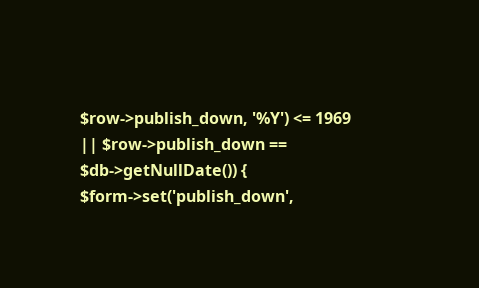$row->publish_down, '%Y') <= 1969 || $row->publish_down == $db->getNullDate()) {
$form->set('publish_down',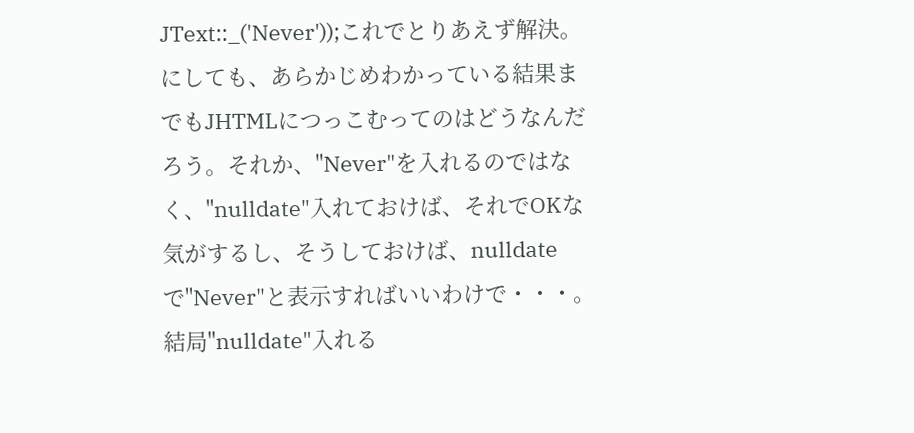JText::_('Never'));これでとりあえず解決。
にしても、あらかじめわかっている結果までもJHTMLにつっこむってのはどうなんだろう。それか、"Never"を入れるのではなく、"nulldate"入れておけば、それでOKな気がするし、そうしておけば、nulldateで"Never"と表示すればいいわけで・・・。結局"nulldate"入れる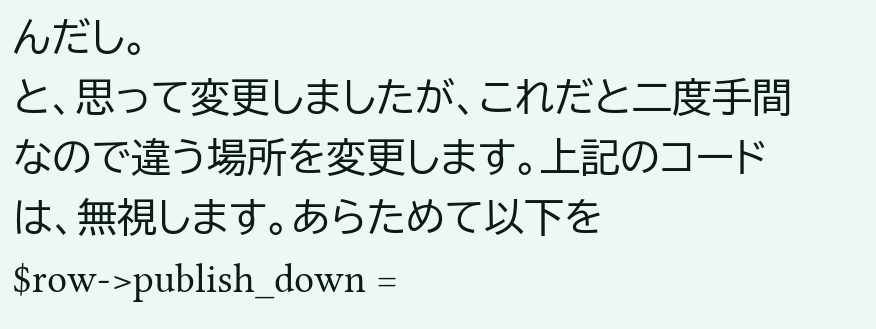んだし。
と、思って変更しましたが、これだと二度手間なので違う場所を変更します。上記のコードは、無視します。あらためて以下を
$row->publish_down =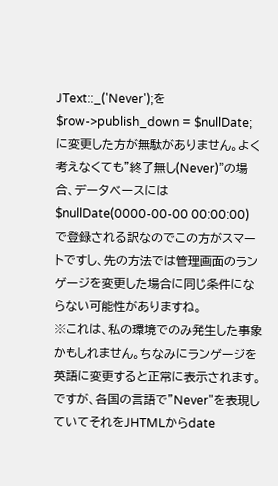JText::_('Never');を
$row->publish_down = $nullDate;
に変更した方が無駄がありません。よく考えなくても”終了無し(Never)”の場合、データベースには$nullDate(0000-00-00 00:00:00)で登録される訳なのでこの方がスマートですし、先の方法では管理画面のランゲージを変更した場合に同じ条件にならない可能性がありますね。
※これは、私の環境でのみ発生した事象かもしれません。ちなみにランゲージを英語に変更すると正常に表示されます。ですが、各国の言語で”Never"を表現していてそれをJHTMLからdate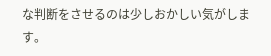な判断をさせるのは少しおかしい気がします。